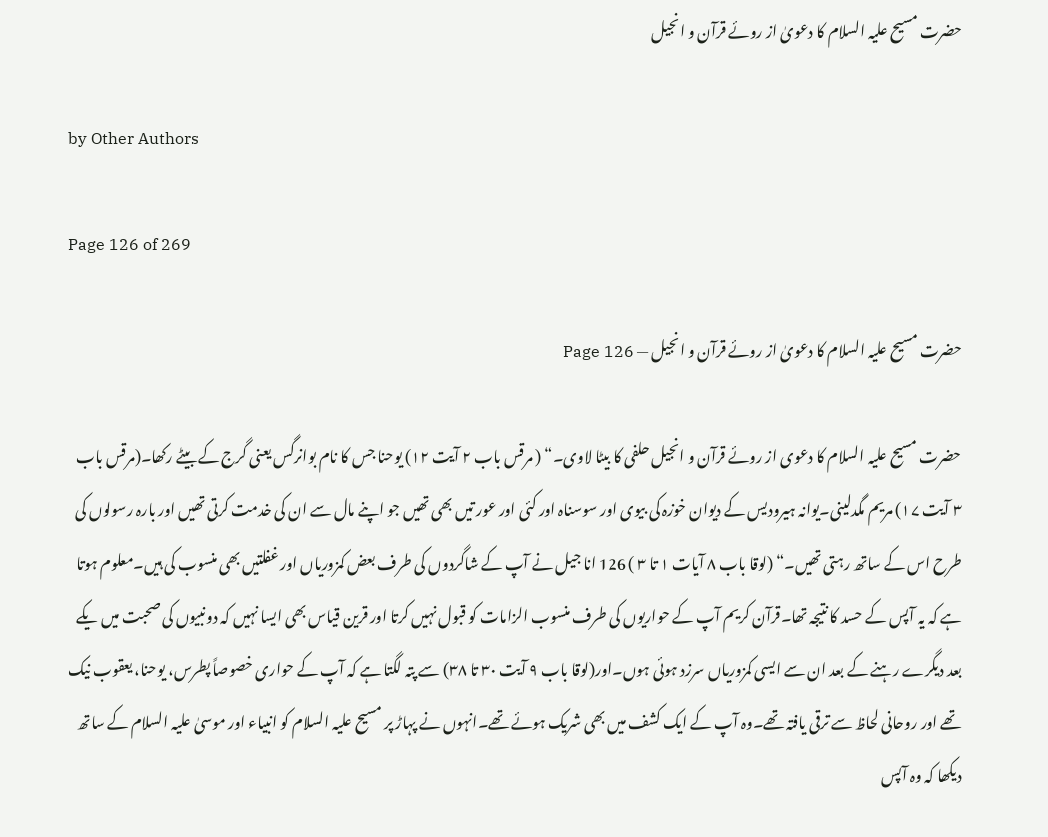حضرت مسیح علیہ السلام کا دعویٰ از روئے قرآن و انجیل

by Other Authors

Page 126 of 269

حضرت مسیح علیہ السلام کا دعویٰ از روئے قرآن و انجیل — Page 126

حضرت مسیح علیہ السلام کا دعوی از روئے قرآن و انجیل حلفی کا بیٹا لاوی۔“ ( مرقس باب ۲ آیت ۱۲) یوحنا جس کا نام بوانرگس یعنی گرج کے بیٹے رکھا۔(مرقس باب ۳ آیت ۱۷) مریم مگدلینی۔یوانہ ہیرودیس کے دیوان خوزہ کی بیوی اور سوسناہ اور کئی اور عور تیں بھی تھیں جو اپنے مال سے ان کی خدمت کرتی تھیں اور بارہ رسولوں کی طرح اس کے ساتھ رہتی تھیں۔“ (لوقا باب ۸ آیات ۱ تا ۳ ) 126 انا جیل نے آپ کے شاگردوں کی طرف بعض کمزوریاں اور غفلتیں بھی منسوب کی ہیں۔معلوم ہوتا ہے کہ یہ آپس کے حسد کا نتیجہ تھا۔قرآن کریم آپ کے حواریوں کی طرف منسوب الزامات کو قبول نہیں کرتا اور قرین قیاس بھی ایسا نہیں کہ دونبیوں کی صحبت میں یکے بعد دیگرے رہنے کے بعد ان سے ایسی کمزوریاں سرزد ہوئی ہوں۔اور(لوقا باب ۹ آیت ۳۰ تا ۳۸) سے پتہ لگتا ہے کہ آپ کے حواری خصوصاً پطرس، یوحنا، یعقوب نیک تھے اور روحانی لحاظ سے ترقی یافتہ تھے۔وہ آپ کے ایک کشف میں بھی شریک ہوئے تھے۔انہوں نے پہاڑ پر مسیح علیہ السلام کو انبیاء اور موسیٰ علیہ السلام کے ساتھ دیکھا کہ وہ آپس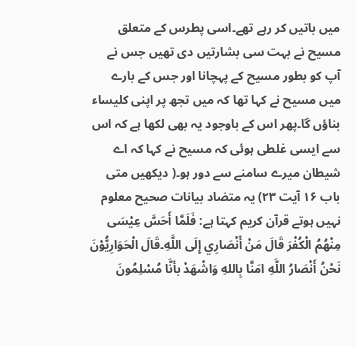میں باتیں کر رہے تھے۔اسی پطرس کے متعلق مسیح نے بہت سی بشارتیں دی تھیں جس نے آپ کو بطور مسیح کے پہچانا اور جس کے بارے میں مسیح نے کہا تھا کہ میں تجھ پر اپنی کلیساء بناؤں گا۔پھر اس کے باوجود یہ بھی لکھا ہے کہ اس سے ایسی غلطی ہوئی کہ مسیح نے کہا کہ اے شیطان میرے سامنے سے دور ہو۔( دیکھیں متی باب ۱۶ آیت ۲۳) یہ متضاد بیانات صحیح معلوم نہیں ہوتے قرآن کریم کہتا ہے: فَلَمَّا أَحَسَّ عِيْسَى مِنْهُمُ الْكُفْرَ قَالَ مَنْ أَنْصَارِي إِلَى اللَّهِ۔قَالَ الْحَوَارِيُّوْنَ نَحْنُ أَنْصَارُ اللَّهِ امَنَّا بِاللهِ وَاشْهَدْ بأنَّا مُسْلِمُونَ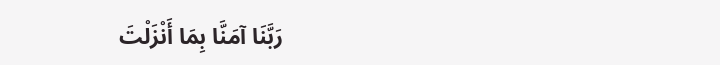رَبَّنَا آمَنَّا بِمَا أَنْزَلْتَ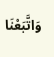وَاتَّبَعْنَا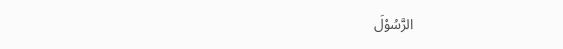الرَّسُوْلَ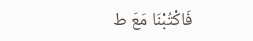فَاكْتُبْنَا مَعَ ط